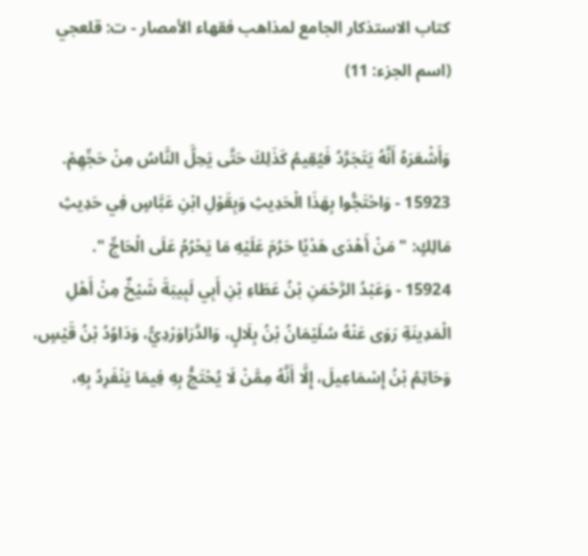كتاب الاستذكار الجامع لمذاهب فقهاء الأمصار - ت: قلعجي (اسم الجزء: 11)

وَأَشْعَرَهُ أَنَّهُ يَتَجَرَّدُ فَيُقِيمُ كَذَلِكَ حَتَّى يَحِلَّ النَّاسُ مِنْ حَجِّهِمْ.
15923 - وَاحْتَجُّوا بِهَذَا الْحَدِيثِ وَبِقَوْلِ ابْنِ عَبَّاسٍ فِي حَدِيثِ مَالِكٍ: " مَنْ أَهْدَى هَدْيًا حَرُمَ عَلَيْهِ مَا يَحْرُمُ عَلَى الْحَاجِّ ".
15924 - وَعَبْدُ الرَّحْمَنِ بْنُ عَطَاءِ بْنِ أَبِي لَبِيبَةَ شَيْخٌ مِنْ أَهْلِ الْمَدِينَةِ رَوَى عَنْهُ سُلَيْمَانُ بْنُ بِلَالٍ، وَالدَّرَاوَرْدِيُّ، وَدَاوُدُ بْنُ قَيْسٍ، وَحَاتِمُ بْنُ إِسْمَاعِيلَ، إِلَّا أَنَّهُ مِمَّنْ لَا يُحْتَجُّ بِهِ فِيمَا يَنْفَرِدُ بِهِ،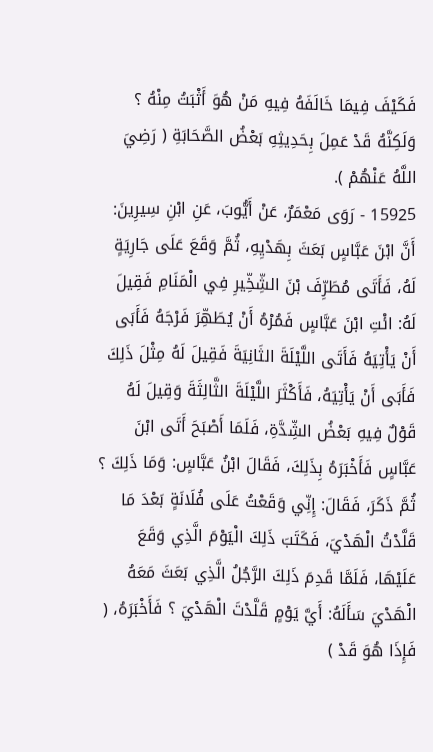فَكَيْفَ فِيمَا خَالَفَهُ فِيهِ مَنْ هُوَ أَثْبَتُ مِنْهُ ؟ وَلَكِنَّهُ قَدْ عَمِلَ بِحَدِيثِهِ بَعْضُ الصَّحَابَةِ ( رَضِيَ اللَّهُ عَنْهُمْ ).
15925 - رَوَى مَعْمَرٌ، عَنْ أَيُّوبَ، عَنِ ابْنِ سِيرِينَ: أَنَّ ابْنَ عَبَّاسٍ بَعَثَ بِهَدْيِهِ، ثُمَّ وَقَعَ عَلَى جَارِيَةٍ لَهُ، فَأَتَى مُطَرِّفَ بْنَ الشِّخِّيرِ فِي الْمَنَامِ فَقِيلَ لَهُ: ائْتِ ابْنَ عَبَّاسٍ فَمُرْهُ أَنْ يُطَهِّرَ فَرْجَهُ فَأَبَى أَنْ يَأْتِيَهُ فَأَتَى اللَّيْلَةَ الثَانِيَةَ فَقِيلَ لَهُ مِثْلَ ذَلِكَ فَأَبَى أَنْ يَأْتِيَهُ، فَأَكْثَرَ اللَّيْلَةَ الثَّالِثَةَ وَقِيلَ لَهُ قَوْلٌ فِيهِ بَعْضُ الشِّدَّةِ، فَلَمَا أَصْبَحَ أَتَى ابْنَ عَبَّاسٍ فَأَخْبَرَهُ بِذَلِكَ، فَقَالَ ابْنُ عَبَّاسٍ: وَمَا ذَلِكَ ؟ ثُمَّ ذَكَرَ، فَقَالَ: إِنِّي وَقَعْتُ عَلَى فُلَانَةٍ بَعْدَ مَا قَلَّدْتُ الْهَدْيَ، فَكَتَبَ ذَلِكَ الْيَوْمَ الَّذِي وَقَعَ عَلَيْهَا، فَلَمَّا قَدِمَ ذَلِكَ الرَّجُلُ الَّذِي بَعَثَ مَعَهُ الْهَدْيَ سَأَلَهُ: أَيَّ يَوْمٍ قَلَّدْتَ الْهَدْيَ ؟ فَأَخْبَرَهُ، ( فَإِذَا هُوَ قَدْ )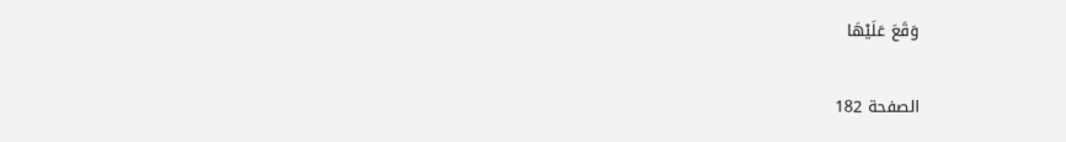وَقَعَ عَلَيْهَا

الصفحة 182